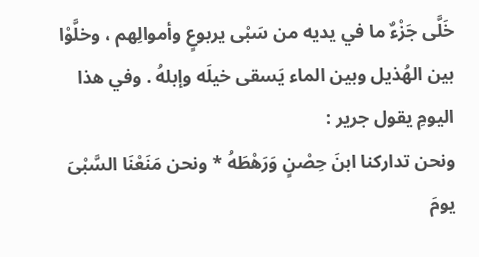خَلَّى جَزْءٌ ما في يديه من سَبْى يربوعٍ وأموالِهم ، وخلَّوْا بين الهُذيل وبين الماء يَسقى خيلَه وإبلهُ . وفي هذا اليومِ يقول جرير :
ونحن تداركنا ابنَ حِصْنٍ وَرَهْطَهُ * ونحن مَنَعْنَا السَّبْىَ يومَ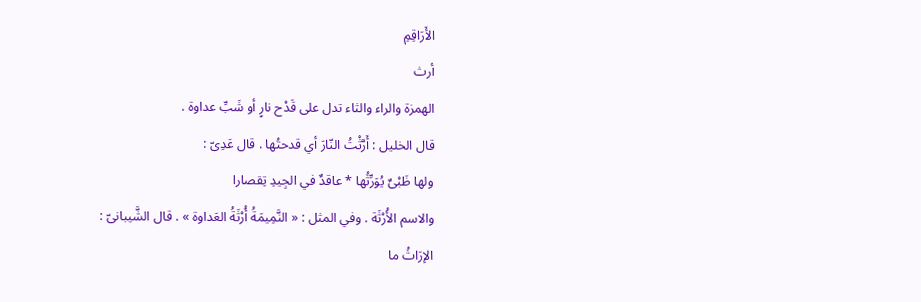الأَرَاقِمِ
أرث
الهمزة والراء والثاء تدل على قَدْح نارٍ أو شَبِّ عداوة .
قال الخليل : أَرَّثْتُ النّارَ أي قدحتُها . قال عَدِىّ :
ولها ظَبْىٌ يُوَرِّثُها * عاقدٌ في الجِيدِ تِقصارا
والاسم الأُرْثَة . وفي المثل : « النَّمِيمَةُ أُرْثَةُ العَداوة » . قال الشَّيبانىّ :
الإرَاثُ ما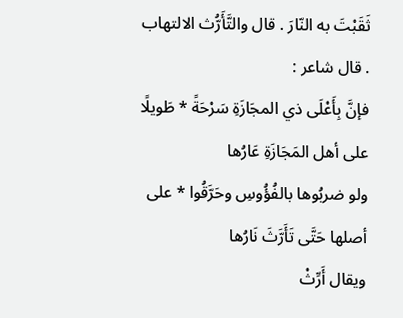ثَقَبْتَ به النّارَ . قال والتَّأَرُّث الالتهاب . قال شاعر :
فإنَّ بِأَعْلَى ذي المجَازَةِ سَرْحَةً * طَويلًا على أهل المَجَازَةِ عَارُها
ولو ضربُوها بالفُؤُوسِ وحَرَّقُوا * على أصلها حَتَّى تَأَرَّثَ نَارُها
ويقال أَرِّثْ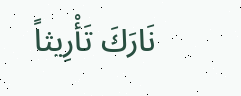نَارَكَ تَأْرِيثاً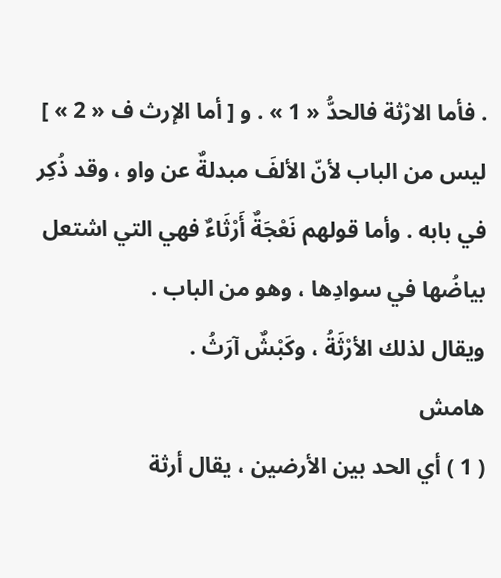. فأما الارْثة فالحدُّ « 1 » . و [ أما الإرث ف « 2 » ] ليس من الباب لأنّ الألفَ مبدلةٌ عن واو ، وقد ذُكِر في بابه . وأما قولهم نَعْجَةٌ أَرْثَاءٌ فهي التي اشتعل بياضُها في سوادِها ، وهو من الباب .
ويقال لذلك الأرْثَةُ ، وكَبْشٌ آرَثُ .
هامش
( 1 ) أي الحد بين الأرضين ، يقال أرثة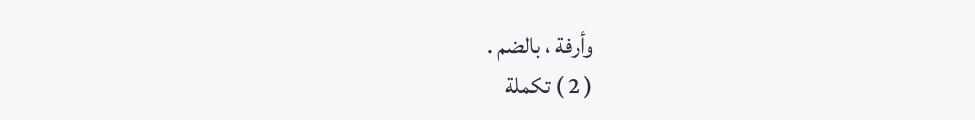وأرفة ، بالضم .
( 2 ) تكملة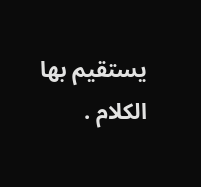يستقيم بها الكلام .